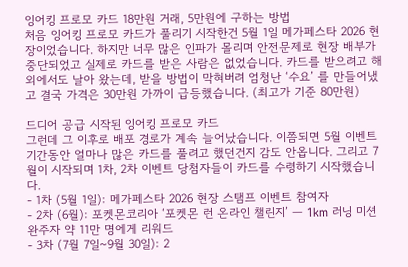잉어킹 프로모 카드 18만원 거래, 5만원에 구하는 방법
처음 잉어킹 프로모 카드가 풀리기 시작한건 5월 1일 메가페스타 2026 현장이었습니다. 하지만 너무 많은 인파가 몰리며 안전문제로 현장 배부가 중단되었고 실제로 카드를 받은 사람은 없었습니다. 카드를 받으려고 해외에서도 날아 왔는데, 받을 방법이 막혀버려 엄청난 ‘수요’ 를 만들어냈고 결국 가격은 30만원 가까이 급등했습니다. (최고가 기준 80만원)

드디어 공급 시작된 잉어킹 프로모 카드
그런데 그 이후로 배포 경로가 계속 늘어났습니다. 이쯤되면 5월 이벤트 기간동안 얼마나 많은 카드를 풀려고 했던건지 감도 안옵니다. 그리고 7월이 시작되며 1차, 2차 이벤트 당첨자들이 카드를 수령하기 시작했습니다.
- 1차 (5월 1일): 메가페스타 2026 현장 스탬프 이벤트 참여자
- 2차 (6월): 포켓몬코리아 ‘포켓몬 런 온라인 챌린지’ — 1km 러닝 미션 완주자 약 11만 명에게 리워드
- 3차 (7월 7일~9월 30일): 2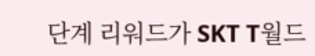단계 리워드가 SKT T월드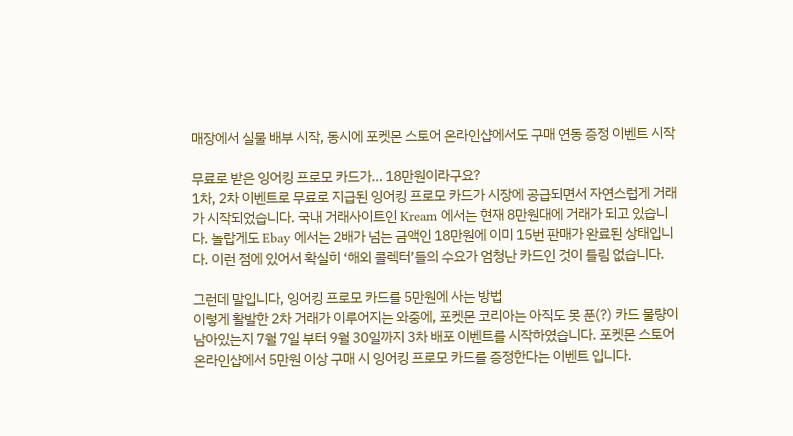매장에서 실물 배부 시작, 동시에 포켓몬 스토어 온라인샵에서도 구매 연동 증정 이벤트 시작

무료로 받은 잉어킹 프로모 카드가… 18만원이라구요?
1차, 2차 이벤트로 무료로 지급된 잉어킹 프로모 카드가 시장에 공급되면서 자연스럽게 거래가 시작되었습니다. 국내 거래사이트인 Kream 에서는 현재 8만원대에 거래가 되고 있습니다. 놀랍게도 Ebay 에서는 2배가 넘는 금액인 18만원에 이미 15번 판매가 완료된 상태입니다. 이런 점에 있어서 확실히 ‘해외 콜렉터’들의 수요가 엄청난 카드인 것이 틀림 없습니다.

그런데 말입니다, 잉어킹 프로모 카드를 5만원에 사는 방법
이렇게 활발한 2차 거래가 이루어지는 와중에, 포켓몬 코리아는 아직도 못 푼(?) 카드 물량이 남아있는지 7월 7일 부터 9월 30일까지 3차 배포 이벤트를 시작하였습니다. 포켓몬 스토어 온라인샵에서 5만원 이상 구매 시 잉어킹 프로모 카드를 증정한다는 이벤트 입니다.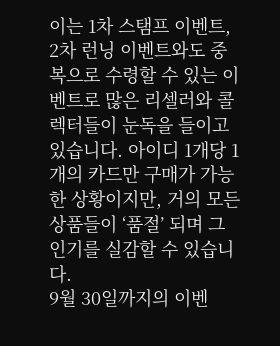이는 1차 스탬프 이벤트, 2차 런닝 이벤트와도 중복으로 수령할 수 있는 이벤트로 많은 리셀러와 콜렉터들이 눈독을 들이고 있습니다. 아이디 1개당 1개의 카드만 구매가 가능한 상황이지만, 거의 모든 상품들이 ‘품절’ 되며 그 인기를 실감할 수 있습니다.
9월 30일까지의 이벤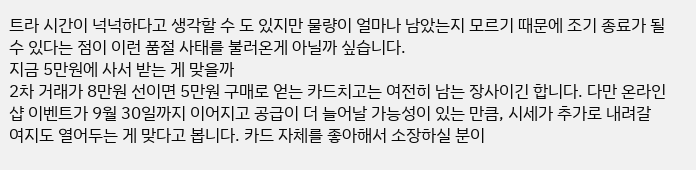트라 시간이 넉넉하다고 생각할 수 도 있지만 물량이 얼마나 남았는지 모르기 때문에 조기 종료가 될 수 있다는 점이 이런 품절 사태를 불러온게 아닐까 싶습니다.
지금 5만원에 사서 받는 게 맞을까
2차 거래가 8만원 선이면 5만원 구매로 얻는 카드치고는 여전히 남는 장사이긴 합니다. 다만 온라인샵 이벤트가 9월 30일까지 이어지고 공급이 더 늘어날 가능성이 있는 만큼, 시세가 추가로 내려갈 여지도 열어두는 게 맞다고 봅니다. 카드 자체를 좋아해서 소장하실 분이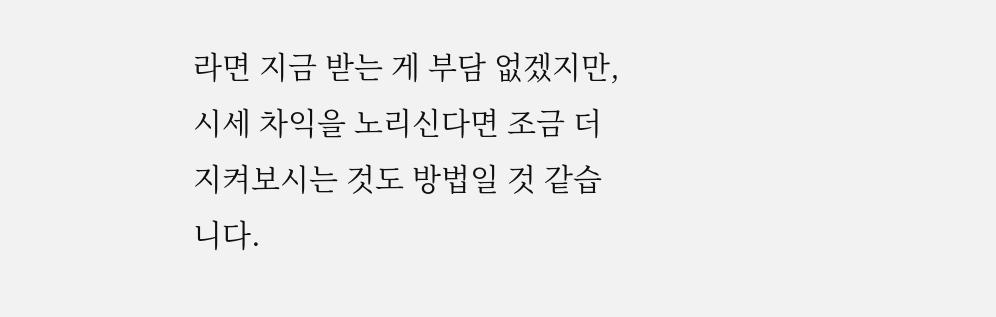라면 지금 받는 게 부담 없겠지만, 시세 차익을 노리신다면 조금 더 지켜보시는 것도 방법일 것 같습니다.